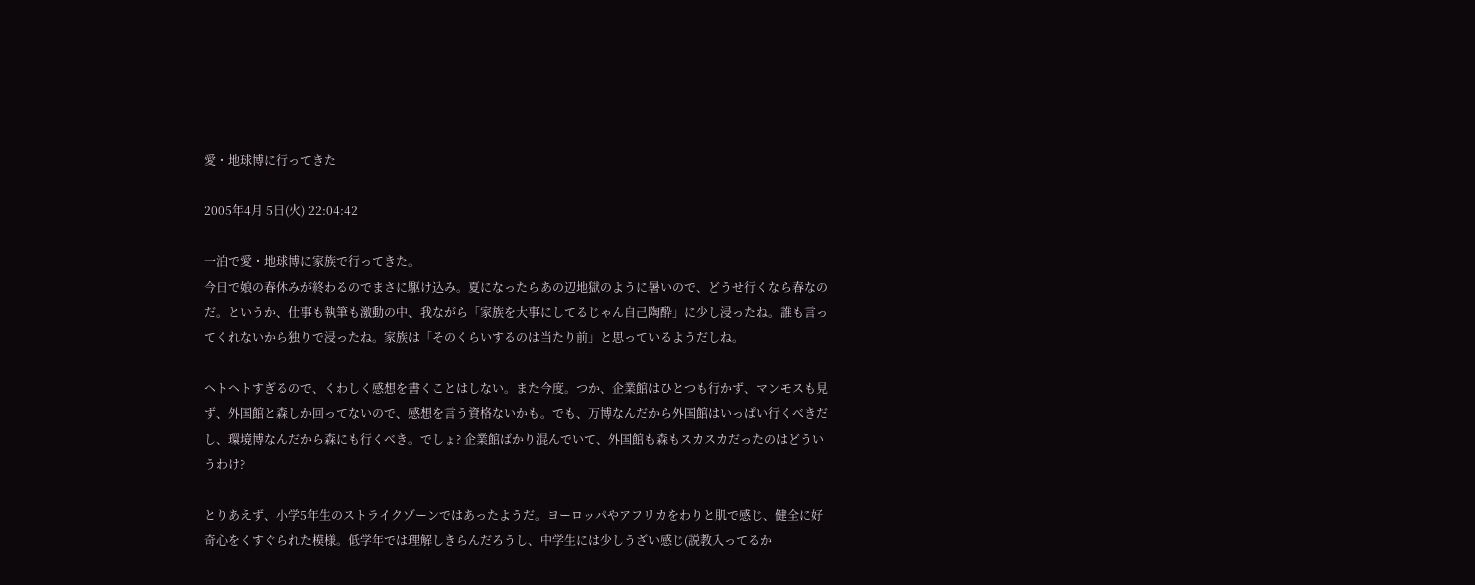愛・地球博に行ってきた

2005年4月 5日(火) 22:04:42

一泊で愛・地球博に家族で行ってきた。
今日で娘の春休みが終わるのでまさに駆け込み。夏になったらあの辺地獄のように暑いので、どうせ行くなら春なのだ。というか、仕事も執筆も激動の中、我ながら「家族を大事にしてるじゃん自己陶酔」に少し浸ったね。誰も言ってくれないから独りで浸ったね。家族は「そのくらいするのは当たり前」と思っているようだしね。

ヘトヘトすぎるので、くわしく感想を書くことはしない。また今度。つか、企業館はひとつも行かず、マンモスも見ず、外国館と森しか回ってないので、感想を言う資格ないかも。でも、万博なんだから外国館はいっぱい行くべきだし、環境博なんだから森にも行くべき。でしょ? 企業館ばかり混んでいて、外国館も森もスカスカだったのはどういうわけ?

とりあえず、小学5年生のストライクゾーンではあったようだ。ヨーロッパやアフリカをわりと肌で感じ、健全に好奇心をくすぐられた模様。低学年では理解しきらんだろうし、中学生には少しうざい感じ(説教入ってるか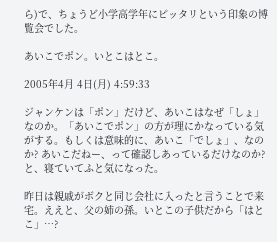ら)で、ちょうど小学高学年にピッタリという印象の博覧会でした。

あいこでポン。いとこはとこ。

2005年4月 4日(月) 4:59:33

ジャンケンは「ポン」だけど、あいこはなぜ「しょ」なのか。「あいこでポン」の方が理にかなっている気がする。もしくは意味的に、あいこ「でしょ」、なのか? あいこだねー、って確認しあっているだけなのか? と、寝ていてふと気になった。

昨日は親戚がボクと同じ会社に入ったと言うことで来宅。ええと、父の姉の孫。いとこの子供だから「はとこ」…?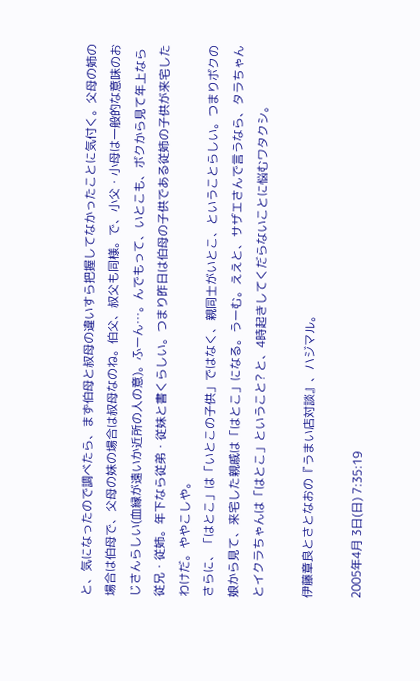と、気になったので調べたら、まず伯母と叔母の違いすら把握してなかったことに気付く。父母の姉の場合は伯母で、父母の妹の場合は叔母なのね。伯父、叔父も同様。で、小父・小母は一般的な意味のおじさんらしい(血縁が遠いか近所の人の意)。ふーん…。んでもって、いとこも、ボクから見て年上なら従兄・従姉。年下なら従弟・従妹と書くらしい。つまり昨日は伯母の子供である従姉の子供が来宅したわけだ。ややこしや。
さらに、「はとこ」は「いとこの子供」ではなく、親同士がいとこ、ということらしい。つまりボクの娘から見て、来宅した親戚は「はとこ」になる。うーむ。ええと、サザエさんで言うなら、タラちゃんとイクラちゃんは「はとこ」ということ? と、4時起きしてくだらないことに悩むワタクシ。

伊藤章良とさとなおの『うまい店対談』、ハジマル。

2005年4月 3日(日) 7:35:19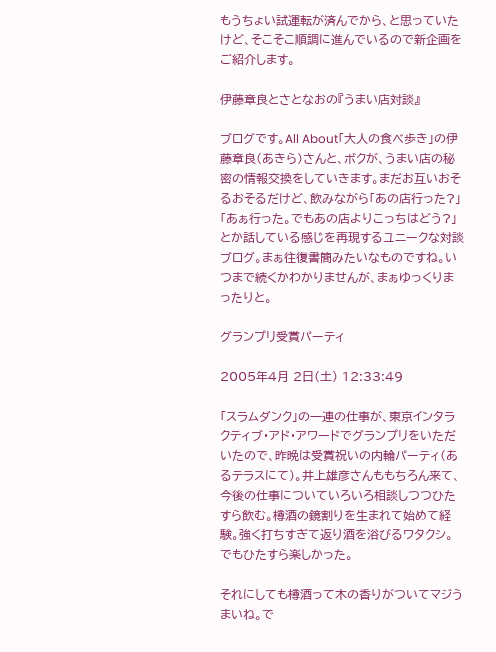もうちょい試運転が済んでから、と思っていたけど、そこそこ順調に進んでいるので新企画をご紹介します。

伊藤章良とさとなおの『うまい店対談』

ブログです。All About「大人の食べ歩き」の伊藤章良(あきら)さんと、ボクが、うまい店の秘密の情報交換をしていきます。まだお互いおそるおそるだけど、飲みながら「あの店行った?」「あぁ行った。でもあの店よりこっちはどう?」とか話している感じを再現するユニークな対談ブログ。まぁ往復書簡みたいなものですね。いつまで続くかわかりませんが、まぁゆっくりまったりと。

グランプリ受賞パーティ

2005年4月 2日(土) 12:33:49

「スラムダンク」の一連の仕事が、東京インタラクティブ・アド・アワードでグランプリをいただいたので、昨晩は受賞祝いの内輪パーティ(あるテラスにて)。井上雄彦さんももちろん来て、今後の仕事についていろいろ相談しつつひたすら飲む。樽酒の鏡割りを生まれて始めて経験。強く打ちすぎて返り酒を浴びるワタクシ。でもひたすら楽しかった。

それにしても樽酒って木の香りがついてマジうまいね。で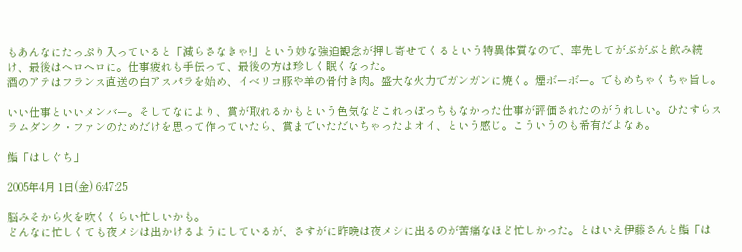もあんなにたっぷり入っていると「減らさなきゃ!」という妙な強迫観念が押し寄せてくるという特異体質なので、率先してがぶがぶと飲み続け、最後はヘロヘロに。仕事疲れも手伝って、最後の方は珍しく眠くなった。
酒のアテはフランス直送の白アスパラを始め、イベリコ豚や羊の骨付き肉。盛大な火力でガンガンに焼く。煙ボーボー。でもめちゃくちゃ旨し。

いい仕事といいメンバー。そしてなにより、賞が取れるかもという色気などこれっぽっちもなかった仕事が評価されたのがうれしい。ひたすらスラムダンク・ファンのためだけを思って作っていたら、賞までいただいちゃったよオイ、という感じ。こういうのも希有だよなぁ。

鮨「はしぐち」

2005年4月 1日(金) 6:47:25

脳みそから火を吹くくらい忙しいかも。
どんなに忙しくても夜メシは出かけるようにしているが、さすがに昨晩は夜メシに出るのが苦痛なほど忙しかった。とはいえ伊藤さんと鮨「は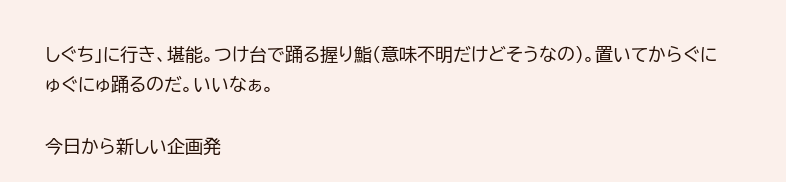しぐち」に行き、堪能。つけ台で踊る握り鮨(意味不明だけどそうなの)。置いてからぐにゅぐにゅ踊るのだ。いいなぁ。

今日から新しい企画発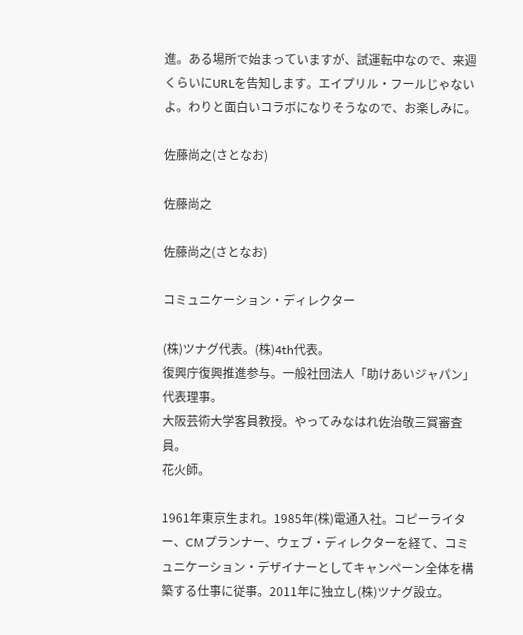進。ある場所で始まっていますが、試運転中なので、来週くらいにURLを告知します。エイプリル・フールじゃないよ。わりと面白いコラボになりそうなので、お楽しみに。

佐藤尚之(さとなお)

佐藤尚之

佐藤尚之(さとなお)

コミュニケーション・ディレクター

(株)ツナグ代表。(株)4th代表。
復興庁復興推進参与。一般社団法人「助けあいジャパン」代表理事。
大阪芸術大学客員教授。やってみなはれ佐治敬三賞審査員。
花火師。

1961年東京生まれ。1985年(株)電通入社。コピーライター、CMプランナー、ウェブ・ディレクターを経て、コミュニケーション・デザイナーとしてキャンペーン全体を構築する仕事に従事。2011年に独立し(株)ツナグ設立。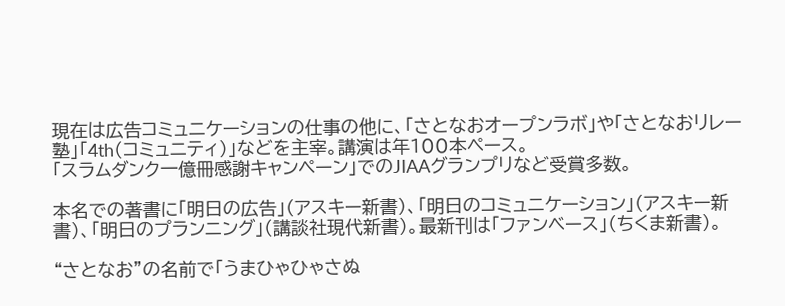現在は広告コミュニケーションの仕事の他に、「さとなおオープンラボ」や「さとなおリレー塾」「4th(コミュニティ)」などを主宰。講演は年100本ペース。
「スラムダンク一億冊感謝キャンペーン」でのJIAAグランプリなど受賞多数。

本名での著書に「明日の広告」(アスキー新書)、「明日のコミュニケーション」(アスキー新書)、「明日のプランニング」(講談社現代新書)。最新刊は「ファンベース」(ちくま新書)。

“さとなお”の名前で「うまひゃひゃさぬ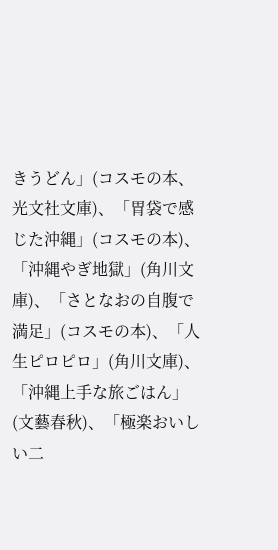きうどん」(コスモの本、光文社文庫)、「胃袋で感じた沖縄」(コスモの本)、「沖縄やぎ地獄」(角川文庫)、「さとなおの自腹で満足」(コスモの本)、「人生ピロピロ」(角川文庫)、「沖縄上手な旅ごはん」(文藝春秋)、「極楽おいしい二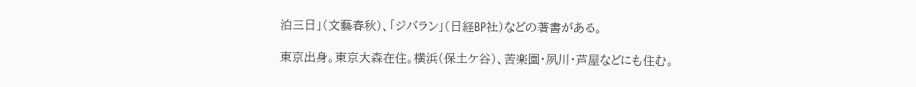泊三日」(文藝春秋)、「ジバラン」(日経BP社)などの著書がある。

東京出身。東京大森在住。横浜(保土ケ谷)、苦楽園・夙川・芦屋などにも住む。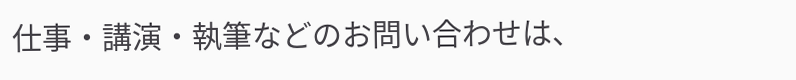仕事・講演・執筆などのお問い合わせは、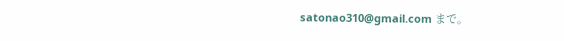satonao310@gmail.com まで。